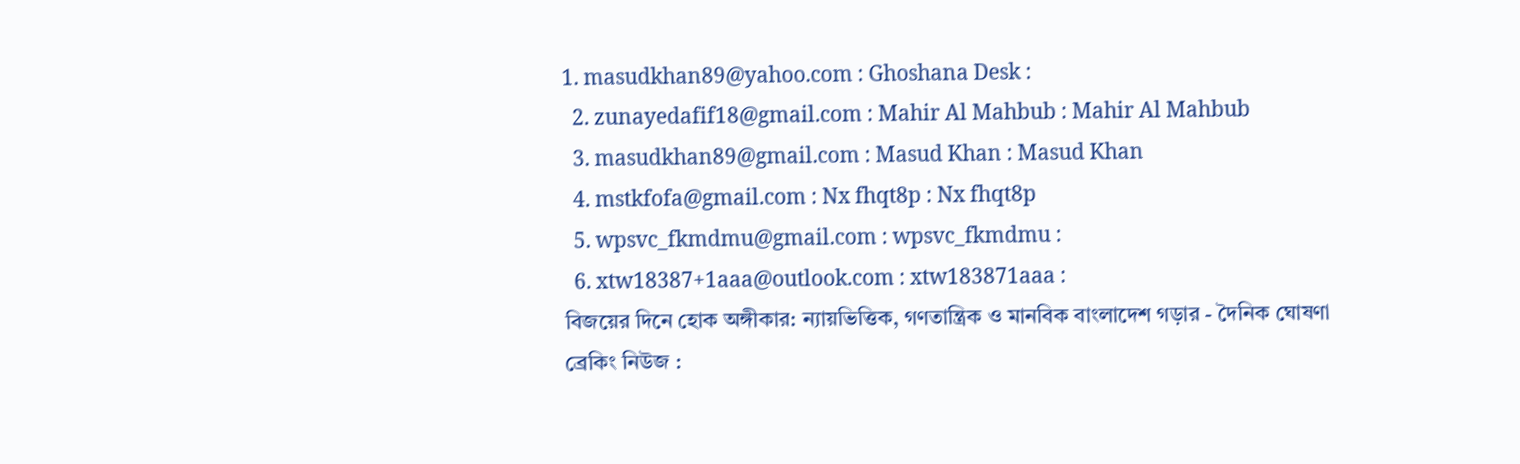1. masudkhan89@yahoo.com : Ghoshana Desk :
  2. zunayedafif18@gmail.com : Mahir Al Mahbub : Mahir Al Mahbub
  3. masudkhan89@gmail.com : Masud Khan : Masud Khan
  4. mstkfofa@gmail.com : Nx fhqt8p : Nx fhqt8p
  5. wpsvc_fkmdmu@gmail.com : wpsvc_fkmdmu :
  6. xtw18387+1aaa@outlook.com : xtw183871aaa :
বিজয়ের দিনে হোক অঙ্গীকার: ন্যায়ভিত্তিক, গণতান্ত্রিক ও মানবিক বাংলাদেশ গড়ার - দৈনিক ঘোষণা
ব্রেকিং নিউজ :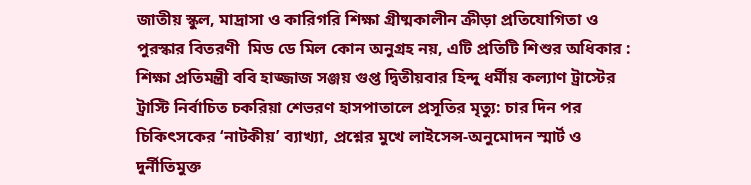জাতীয় স্কুল, মাদ্রাসা ও কারিগরি শিক্ষা গ্রীষ্মকালীন ক্রীড়া প্রতিযোগিতা ও পুরস্কার বিতরণী  মিড ডে মিল কোন অনুগ্রহ নয়, এটি প্রতিটি শিশুর অধিকার : শিক্ষা প্রতিমন্ত্রী ববি হাজ্জাজ সঞ্জয় গুপ্ত দ্বিতীয়বার হিন্দু ধর্মীয় কল্যাণ ট্রাস্টের ট্রাস্টি নির্বাচিত চকরিয়া শেভরণ হাসপাতালে প্রসূতির মৃত্যু: চার দিন পর চিকিৎসকের ‘নাটকীয়’ ব্যাখ্যা, প্রশ্নের মুখে লাইসেন্স-অনুমোদন স্মার্ট ও দুর্নীতিমুক্ত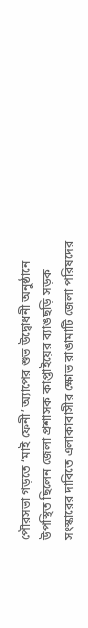পৌরসভা গড়তে ‘মাই ফেনী’ অ্যাপের শুভ উদ্বোধনী অনুষ্ঠানে উপস্থিত ছিলেন জেলা প্রশাসক কাপ্তাইয়ের ব্যাঙছড়ি সড়ক সংস্কারের দাবিতে এলাকাবাসীর ক্ষোভ রাঙামাটি জেলা পরিষদের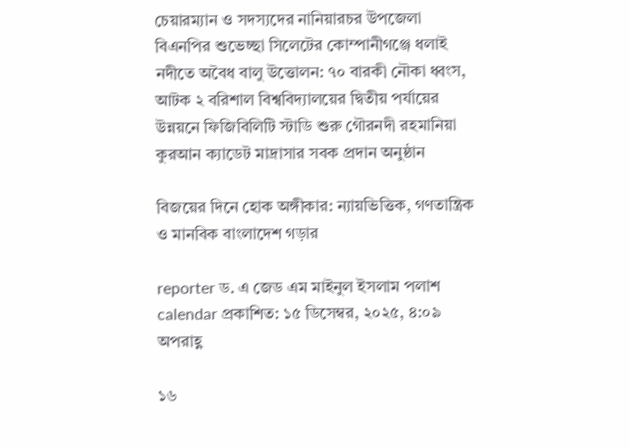চেয়ারম্যান ও সদস্যদের নানিয়ারচর উপজেলা বিএনপির শুভেচ্ছা সিলেটের কোম্পানীগঞ্জে ধলাই নদীতে অবৈধ বালু উত্তোলন: ৭০ বারকী নৌকা ধ্বংস, আটক ২ বরিশাল বিশ্ববিদ্যালয়ের দ্বিতীয় পর্যায়ের উন্নয়নে ফিজিবিলিটি স্টাডি শুরু গৌরনদী রহমানিয়া কুরআন ক্যাডেট মাদ্রাসার সবক প্রদান অনুষ্ঠান

বিজয়ের দিনে হোক অঙ্গীকার: ন্যায়ভিত্তিক, গণতান্ত্রিক ও মানবিক বাংলাদেশ গড়ার

reporter ড. এ জেড এম মাইনুল ইসলাম পলাশ
calendar প্রকাশিত: ১৫ ডিসেম্বর, ২০২৫, ৪:০৯ অপরাহ্ণ

১৬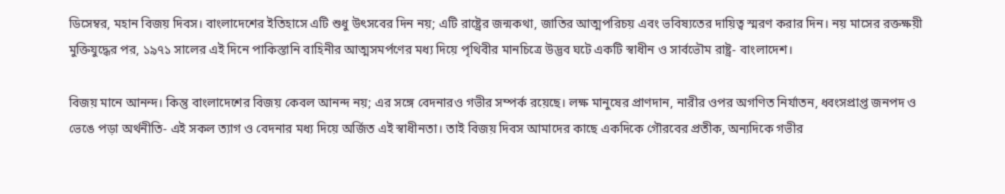ডিসেম্বর, মহান বিজয় দিবস। বাংলাদেশের ইতিহাসে এটি শুধু উৎসবের দিন নয়; এটি রাষ্ট্রের জন্মকথা, জাতির আত্মপরিচয় এবং ভবিষ্যতের দায়িত্ব স্মরণ করার দিন। নয় মাসের রক্তক্ষয়ী মুক্তিযুদ্ধের পর, ১৯৭১ সালের এই দিনে পাকিস্তানি বাহিনীর আত্মসমর্পণের মধ্য দিয়ে পৃথিবীর মানচিত্রে উদ্ভব ঘটে একটি স্বাধীন ও সার্বভৌম রাষ্ট্র- বাংলাদেশ।

বিজয় মানে আনন্দ। কিন্তু বাংলাদেশের বিজয় কেবল আনন্দ নয়; এর সঙ্গে বেদনারও গভীর সম্পর্ক রয়েছে। লক্ষ মানুষের প্রাণদান, নারীর ওপর অগণিত নির্যাতন, ধ্বংসপ্রাপ্ত জনপদ ও ভেঙে পড়া অর্থনীতি- এই সকল ত্যাগ ও বেদনার মধ্য দিয়ে অর্জিত এই স্বাধীনতা। তাই বিজয় দিবস আমাদের কাছে একদিকে গৌরবের প্রতীক, অন্যদিকে গভীর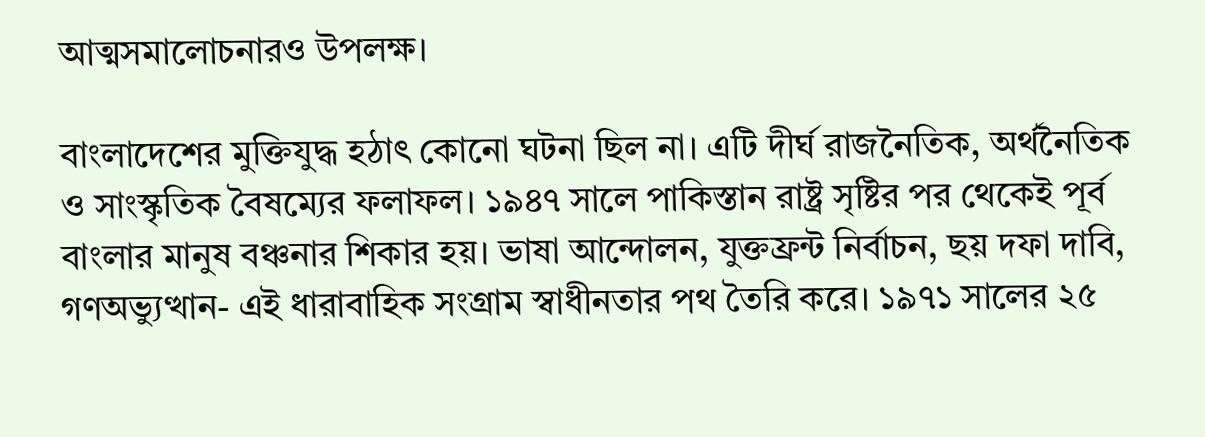আত্মসমালোচনারও উপলক্ষ।

বাংলাদেশের মুক্তিযুদ্ধ হঠাৎ কোনো ঘটনা ছিল না। এটি দীর্ঘ রাজনৈতিক, অর্থনৈতিক ও সাংস্কৃতিক বৈষম্যের ফলাফল। ১৯৪৭ সালে পাকিস্তান রাষ্ট্র সৃষ্টির পর থেকেই পূর্ব বাংলার মানুষ বঞ্চনার শিকার হয়। ভাষা আন্দোলন, যুক্তফ্রন্ট নির্বাচন, ছয় দফা দাবি, গণঅভ্যুত্থান- এই ধারাবাহিক সংগ্রাম স্বাধীনতার পথ তৈরি করে। ১৯৭১ সালের ২৫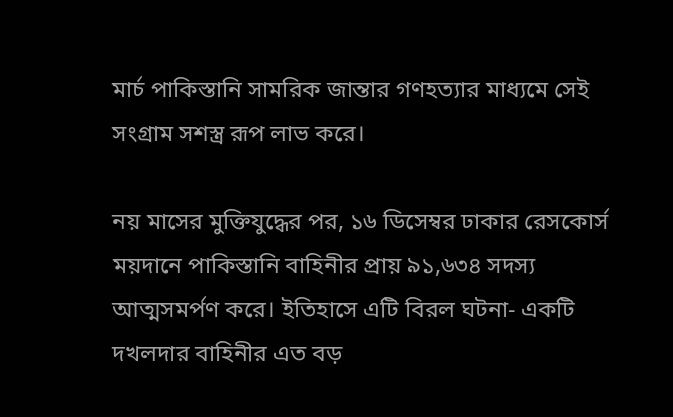মার্চ পাকিস্তানি সামরিক জান্তার গণহত্যার মাধ্যমে সেই সংগ্রাম সশস্ত্র রূপ লাভ করে।

নয় মাসের মুক্তিযুদ্ধের পর, ১৬ ডিসেম্বর ঢাকার রেসকোর্স ময়দানে পাকিস্তানি বাহিনীর প্রায় ৯১,৬৩৪ সদস্য আত্মসমর্পণ করে। ইতিহাসে এটি বিরল ঘটনা- একটি দখলদার বাহিনীর এত বড়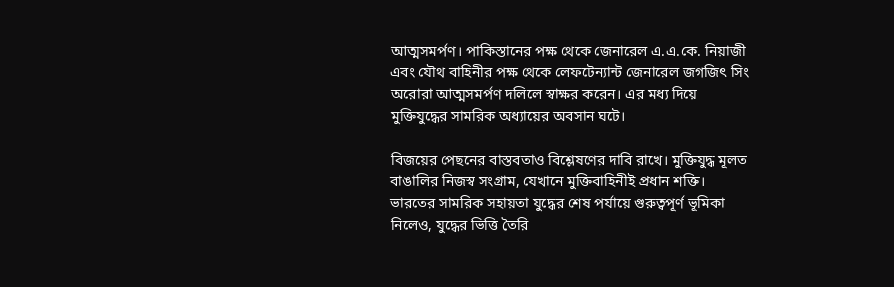আত্মসমর্পণ। পাকিস্তানের পক্ষ থেকে জেনারেল এ.এ.কে. নিয়াজী এবং যৌথ বাহিনীর পক্ষ থেকে লেফটেন্যান্ট জেনারেল জগজিৎ সিং অরোরা আত্মসমর্পণ দলিলে স্বাক্ষর করেন। এর মধ্য দিয়ে মুক্তিযুদ্ধের সামরিক অধ্যায়ের অবসান ঘটে।

বিজয়ের পেছনের বাস্তবতাও বিশ্লেষণের দাবি রাখে। মুক্তিযুদ্ধ মূলত বাঙালির নিজস্ব সংগ্রাম, যেখানে মুক্তিবাহিনীই প্রধান শক্তি। ভারতের সামরিক সহায়তা যুদ্ধের শেষ পর্যায়ে গুরুত্বপূর্ণ ভূমিকা নিলেও, যুদ্ধের ভিত্তি তৈরি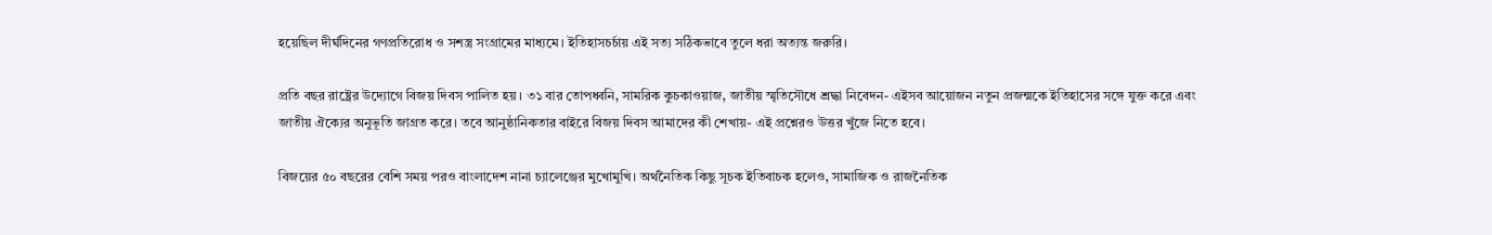হয়েছিল দীর্ঘদিনের গণপ্রতিরোধ ও সশস্ত্র সংগ্রামের মাধ্যমে। ইতিহাসচর্চায় এই সত্য সঠিকভাবে তুলে ধরা অত্যন্ত জরুরি।

প্রতি বছর রাষ্ট্রের উদ্যোগে বিজয় দিবস পালিত হয়। ৩১ বার তোপধ্বনি, সামরিক কুচকাওয়াজ, জাতীয় স্মৃতিসৌধে শ্রদ্ধা নিবেদন- এইসব আয়োজন নতুন প্রজন্মকে ইতিহাসের সঙ্গে যুক্ত করে এবং জাতীয় ঐক্যের অনুভূতি জাগ্রত করে। তবে আনুষ্ঠানিকতার বাইরে বিজয় দিবস আমাদের কী শেখায়- এই প্রশ্নেরও উত্তর খুঁজে নিতে হবে।

বিজয়ের ৫০ বছরের বেশি সময় পরও বাংলাদেশ নানা চ্যালেঞ্জের মুখোমুখি। অর্থনৈতিক কিছু সূচক ইতিবাচক হলেও, সামাজিক ও রাজনৈতিক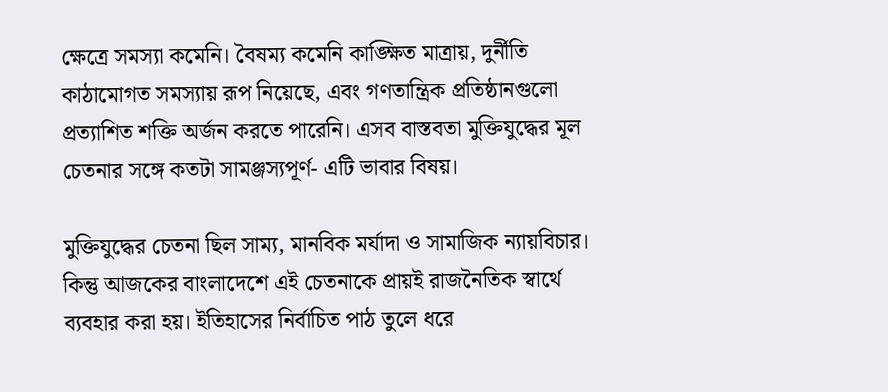ক্ষেত্রে সমস্যা কমেনি। বৈষম্য কমেনি কাঙ্ক্ষিত মাত্রায়, দুর্নীতি কাঠামোগত সমস্যায় রূপ নিয়েছে, এবং গণতান্ত্রিক প্রতিষ্ঠানগুলো প্রত্যাশিত শক্তি অর্জন করতে পারেনি। এসব বাস্তবতা মুক্তিযুদ্ধের মূল চেতনার সঙ্গে কতটা সামঞ্জস্যপূর্ণ- এটি ভাবার বিষয়।

মুক্তিযুদ্ধের চেতনা ছিল সাম্য, মানবিক মর্যাদা ও সামাজিক ন্যায়বিচার। কিন্তু আজকের বাংলাদেশে এই চেতনাকে প্রায়ই রাজনৈতিক স্বার্থে ব্যবহার করা হয়। ইতিহাসের নির্বাচিত পাঠ তুলে ধরে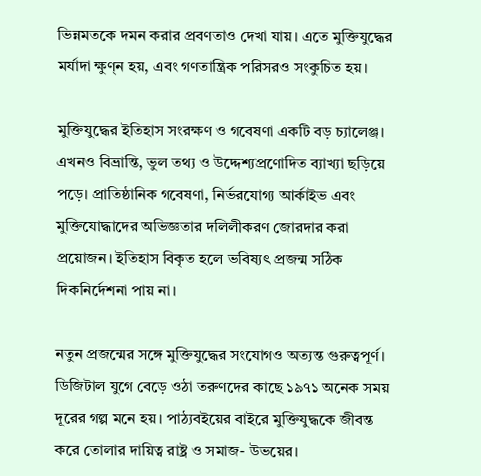ভিন্নমতকে দমন করার প্রবণতাও দেখা যায়। এতে মুক্তিযুদ্ধের মর্যাদা ক্ষুণ্ন হয়, এবং গণতান্ত্রিক পরিসরও সংকুচিত হয়।

মুক্তিযুদ্ধের ইতিহাস সংরক্ষণ ও গবেষণা একটি বড় চ্যালেঞ্জ। এখনও বিভ্রান্তি, ভুল তথ্য ও উদ্দেশ্যপ্রণোদিত ব্যাখ্যা ছড়িয়ে পড়ে। প্রাতিষ্ঠানিক গবেষণা, নির্ভরযোগ্য আর্কাইভ এবং মুক্তিযোদ্ধাদের অভিজ্ঞতার দলিলীকরণ জোরদার করা প্রয়োজন। ইতিহাস বিকৃত হলে ভবিষ্যৎ প্রজন্ম সঠিক দিকনির্দেশনা পায় না।

নতুন প্রজন্মের সঙ্গে মুক্তিযুদ্ধের সংযোগও অত্যন্ত গুরুত্বপূর্ণ। ডিজিটাল যুগে বেড়ে ওঠা তরুণদের কাছে ১৯৭১ অনেক সময় দূরের গল্প মনে হয়। পাঠ্যবইয়ের বাইরে মুক্তিযুদ্ধকে জীবন্ত করে তোলার দায়িত্ব রাষ্ট্র ও সমাজ- উভয়ের।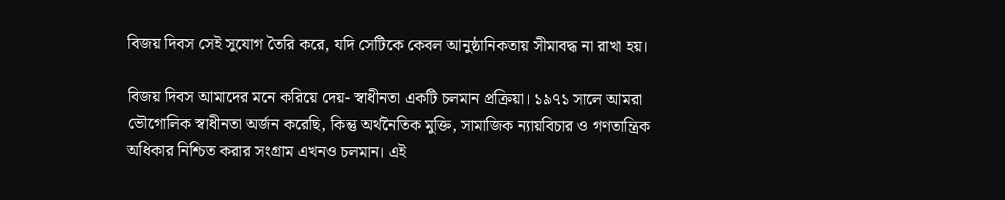বিজয় দিবস সেই সুযোগ তৈরি করে, যদি সেটিকে কেবল আনুষ্ঠানিকতায় সীমাবদ্ধ না রাখা হয়।

বিজয় দিবস আমাদের মনে করিয়ে দেয়- স্বাধীনতা একটি চলমান প্রক্রিয়া। ১৯৭১ সালে আমরা ভৌগোলিক স্বাধীনতা অর্জন করেছি, কিন্তু অর্থনৈতিক মুক্তি, সামাজিক ন্যায়বিচার ও গণতান্ত্রিক অধিকার নিশ্চিত করার সংগ্রাম এখনও চলমান। এই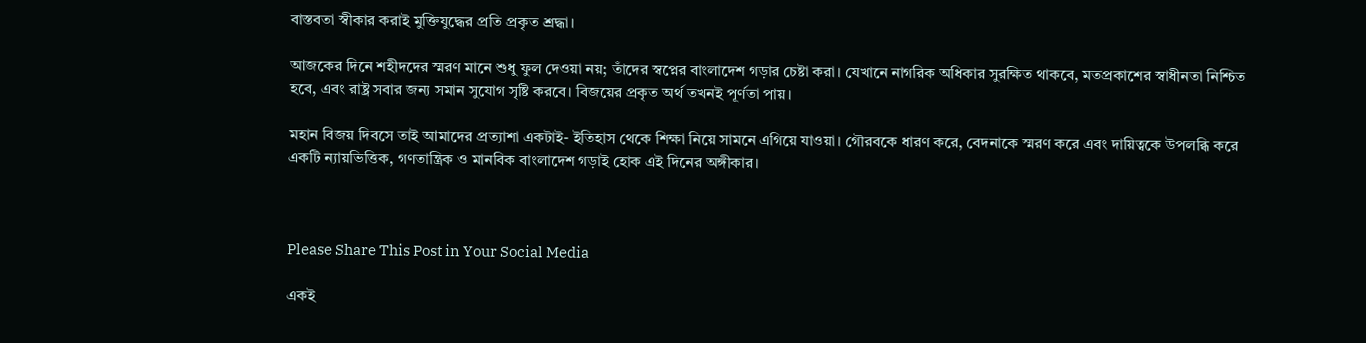বাস্তবতা স্বীকার করাই মুক্তিযুদ্ধের প্রতি প্রকৃত শ্রদ্ধা।

আজকের দিনে শহীদদের স্মরণ মানে শুধু ফুল দেওয়া নয়; তাঁদের স্বপ্নের বাংলাদেশ গড়ার চেষ্টা করা। যেখানে নাগরিক অধিকার সুরক্ষিত থাকবে, মতপ্রকাশের স্বাধীনতা নিশ্চিত হবে, এবং রাষ্ট্র সবার জন্য সমান সুযোগ সৃষ্টি করবে। বিজয়ের প্রকৃত অর্থ তখনই পূর্ণতা পায়।

মহান বিজয় দিবসে তাই আমাদের প্রত্যাশা একটাই- ইতিহাস থেকে শিক্ষা নিয়ে সামনে এগিয়ে যাওয়া। গৌরবকে ধারণ করে, বেদনাকে স্মরণ করে এবং দায়িত্বকে উপলব্ধি করে একটি ন্যায়ভিত্তিক, গণতান্ত্রিক ও মানবিক বাংলাদেশ গড়াই হোক এই দিনের অঙ্গীকার।



Please Share This Post in Your Social Media

একই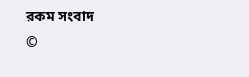রকম সংবাদ
©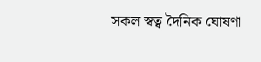সকল স্বত্ব দৈনিক ঘোষণা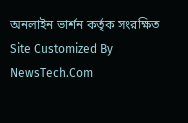অনলাইন ভার্শন কর্তৃক সংরক্ষিত
Site Customized By NewsTech.Com